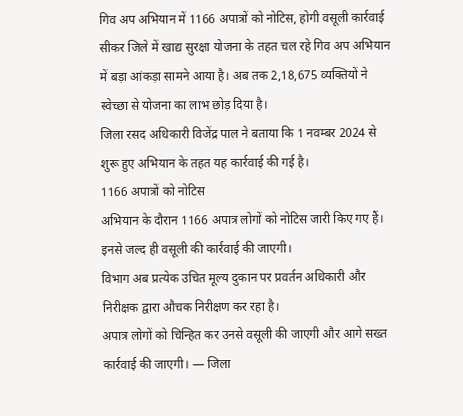गिव अप अभियान में 1166 अपात्रों को नोटिस, होगी वसूली कार्रवाई
सीकर जिले में खाद्य सुरक्षा योजना के तहत चल रहे गिव अप अभियान में बड़ा आंकड़ा सामने आया है। अब तक 2,18,675 व्यक्तियों ने स्वेच्छा से योजना का लाभ छोड़ दिया है।
जिला रसद अधिकारी विजेंद्र पाल ने बताया कि 1 नवम्बर 2024 से शुरू हुए अभियान के तहत यह कार्रवाई की गई है।
1166 अपात्रों को नोटिस
अभियान के दौरान 1166 अपात्र लोगों को नोटिस जारी किए गए हैं। इनसे जल्द ही वसूली की कार्रवाई की जाएगी।
विभाग अब प्रत्येक उचित मूल्य दुकान पर प्रवर्तन अधिकारी और निरीक्षक द्वारा औचक निरीक्षण कर रहा है।
अपात्र लोगों को चिन्हित कर उनसे वसूली की जाएगी और आगे सख्त कार्रवाई की जाएगी। — जिला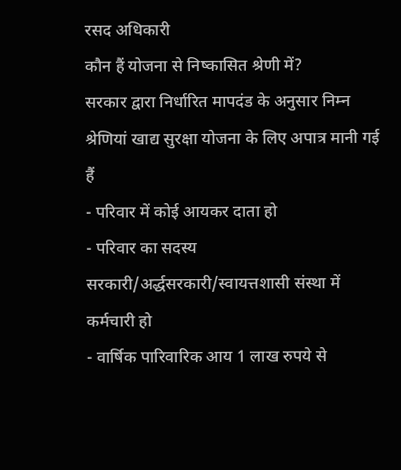रसद अधिकारी
कौन हैं योजना से निष्कासित श्रेणी में?
सरकार द्वारा निर्धारित मापदंड के अनुसार निम्न श्रेणियां खाद्य सुरक्षा योजना के लिए अपात्र मानी गई हैं
- परिवार में कोई आयकर दाता हो
- परिवार का सदस्य सरकारी/अर्द्धसरकारी/स्वायत्तशासी संस्था में कर्मचारी हो
- वार्षिक पारिवारिक आय 1 लाख रुपये से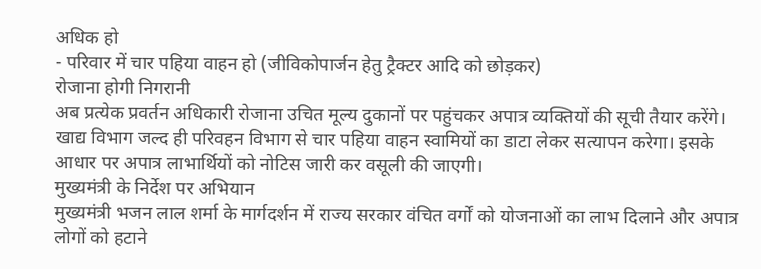अधिक हो
- परिवार में चार पहिया वाहन हो (जीविकोपार्जन हेतु ट्रैक्टर आदि को छोड़कर)
रोजाना होगी निगरानी
अब प्रत्येक प्रवर्तन अधिकारी रोजाना उचित मूल्य दुकानों पर पहुंचकर अपात्र व्यक्तियों की सूची तैयार करेंगे।
खाद्य विभाग जल्द ही परिवहन विभाग से चार पहिया वाहन स्वामियों का डाटा लेकर सत्यापन करेगा। इसके आधार पर अपात्र लाभार्थियों को नोटिस जारी कर वसूली की जाएगी।
मुख्यमंत्री के निर्देश पर अभियान
मुख्यमंत्री भजन लाल शर्मा के मार्गदर्शन में राज्य सरकार वंचित वर्गों को योजनाओं का लाभ दिलाने और अपात्र लोगों को हटाने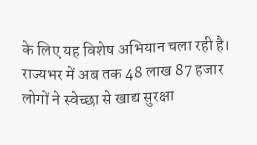के लिए यह विशेष अभियान चला रही है।
राज्यभर में अब तक 48 लाख 87 हजार लोगों ने स्वेच्छा से खाद्य सुरक्षा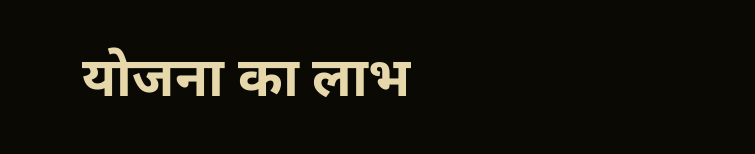योजना का लाभ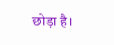छोड़ा है।